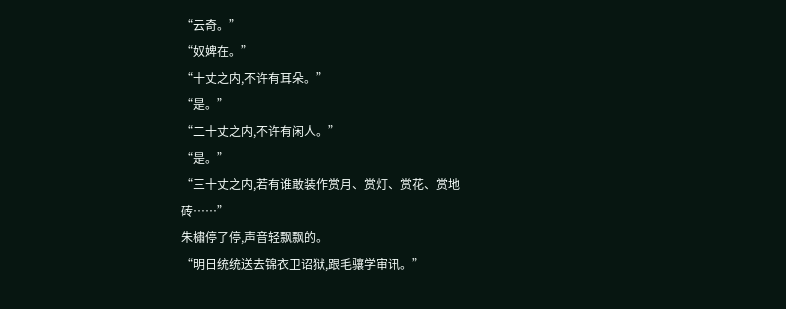“云奇。”
“奴婢在。”
“十丈之内,不许有耳朵。”
“是。”
“二十丈之内,不许有闲人。”
“是。”
“三十丈之内,若有谁敢装作赏月、赏灯、赏花、赏地砖……”
朱橚停了停,声音轻飘飘的。
“明日统统送去锦衣卫诏狱,跟毛骧学审讯。”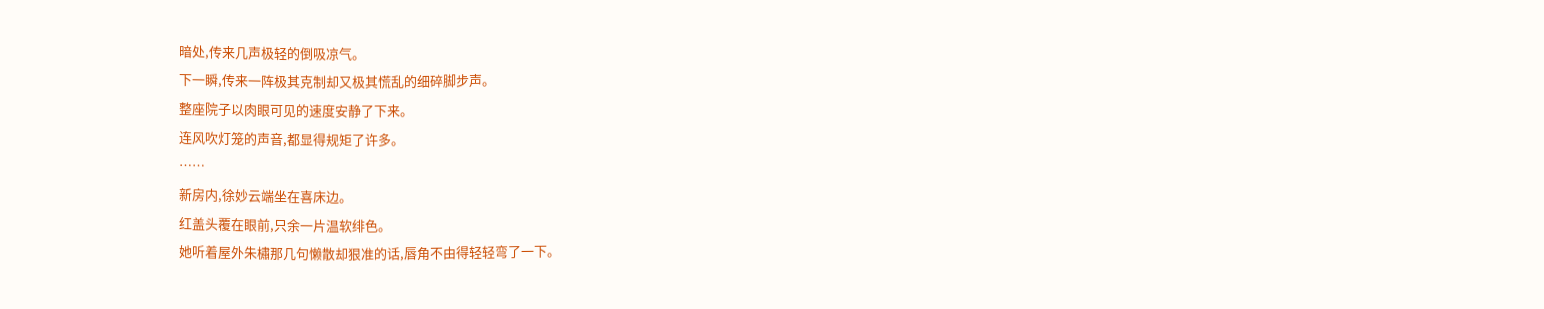暗处,传来几声极轻的倒吸凉气。
下一瞬,传来一阵极其克制却又极其慌乱的细碎脚步声。
整座院子以肉眼可见的速度安静了下来。
连风吹灯笼的声音,都显得规矩了许多。
……
新房内,徐妙云端坐在喜床边。
红盖头覆在眼前,只余一片温软绯色。
她听着屋外朱橚那几句懒散却狠准的话,唇角不由得轻轻弯了一下。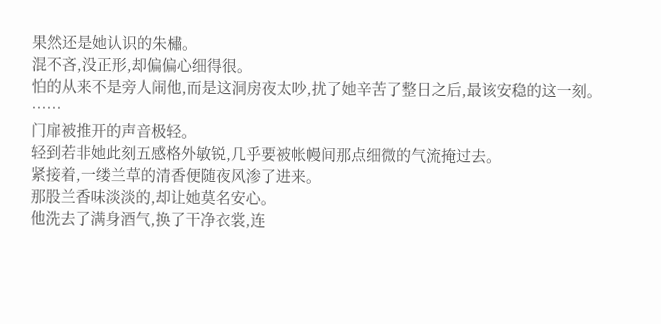果然还是她认识的朱橚。
混不吝,没正形,却偏偏心细得很。
怕的从来不是旁人闹他,而是这洞房夜太吵,扰了她辛苦了整日之后,最该安稳的这一刻。
……
门扉被推开的声音极轻。
轻到若非她此刻五感格外敏锐,几乎要被帐幔间那点细微的气流掩过去。
紧接着,一缕兰草的清香便随夜风渗了进来。
那股兰香味淡淡的,却让她莫名安心。
他洗去了满身酒气,换了干净衣裳,连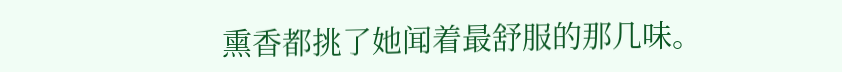熏香都挑了她闻着最舒服的那几味。